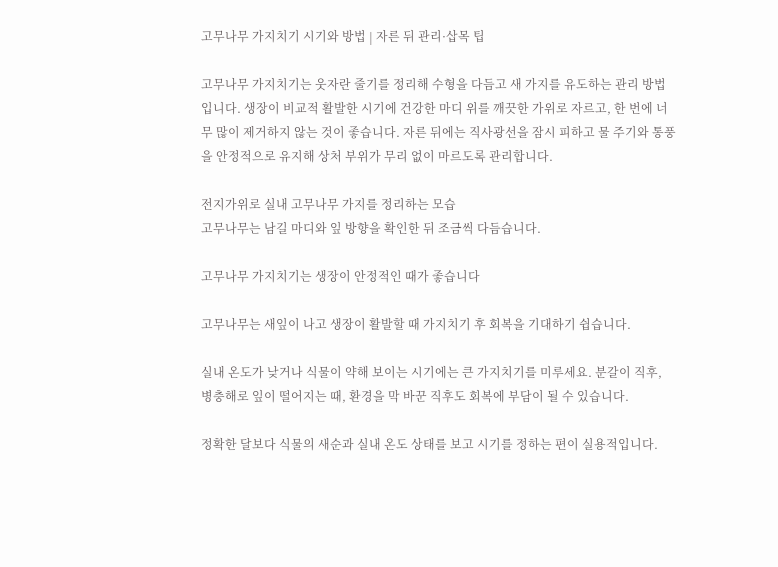고무나무 가지치기 시기와 방법 | 자른 뒤 관리·삽목 팁

고무나무 가지치기는 웃자란 줄기를 정리해 수형을 다듬고 새 가지를 유도하는 관리 방법입니다. 생장이 비교적 활발한 시기에 건강한 마디 위를 깨끗한 가위로 자르고, 한 번에 너무 많이 제거하지 않는 것이 좋습니다. 자른 뒤에는 직사광선을 잠시 피하고 물 주기와 통풍을 안정적으로 유지해 상처 부위가 무리 없이 마르도록 관리합니다.

전지가위로 실내 고무나무 가지를 정리하는 모습
고무나무는 남길 마디와 잎 방향을 확인한 뒤 조금씩 다듬습니다.

고무나무 가지치기는 생장이 안정적인 때가 좋습니다

고무나무는 새잎이 나고 생장이 활발할 때 가지치기 후 회복을 기대하기 쉽습니다.

실내 온도가 낮거나 식물이 약해 보이는 시기에는 큰 가지치기를 미루세요. 분갈이 직후, 병충해로 잎이 떨어지는 때, 환경을 막 바꾼 직후도 회복에 부담이 될 수 있습니다.

정확한 달보다 식물의 새순과 실내 온도 상태를 보고 시기를 정하는 편이 실용적입니다.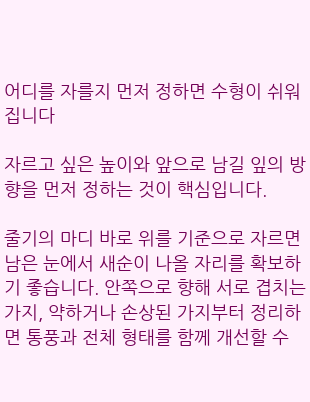어디를 자를지 먼저 정하면 수형이 쉬워집니다

자르고 싶은 높이와 앞으로 남길 잎의 방향을 먼저 정하는 것이 핵심입니다.

줄기의 마디 바로 위를 기준으로 자르면 남은 눈에서 새순이 나올 자리를 확보하기 좋습니다. 안쪽으로 향해 서로 겹치는 가지, 약하거나 손상된 가지부터 정리하면 통풍과 전체 형태를 함께 개선할 수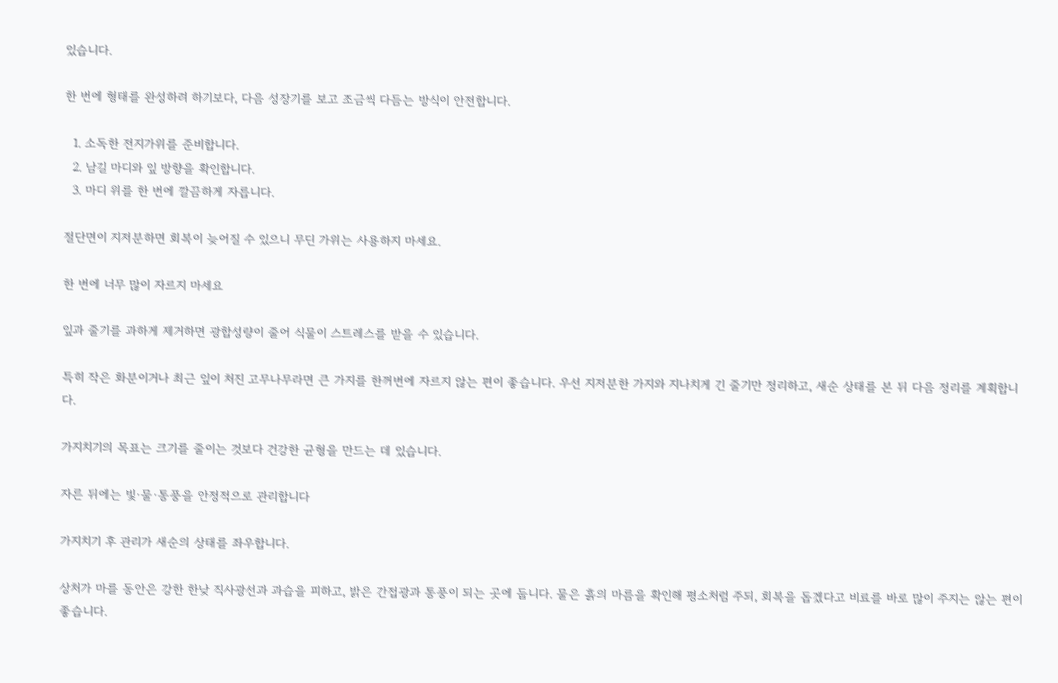있습니다.

한 번에 형태를 완성하려 하기보다, 다음 성장기를 보고 조금씩 다듬는 방식이 안전합니다.

  1. 소독한 전지가위를 준비합니다.
  2. 남길 마디와 잎 방향을 확인합니다.
  3. 마디 위를 한 번에 깔끔하게 자릅니다.

절단면이 지저분하면 회복이 늦어질 수 있으니 무딘 가위는 사용하지 마세요.

한 번에 너무 많이 자르지 마세요

잎과 줄기를 과하게 제거하면 광합성량이 줄어 식물이 스트레스를 받을 수 있습니다.

특히 작은 화분이거나 최근 잎이 처진 고무나무라면 큰 가지를 한꺼번에 자르지 않는 편이 좋습니다. 우선 지저분한 가지와 지나치게 긴 줄기만 정리하고, 새순 상태를 본 뒤 다음 정리를 계획합니다.

가지치기의 목표는 크기를 줄이는 것보다 건강한 균형을 만드는 데 있습니다.

자른 뒤에는 빛·물·통풍을 안정적으로 관리합니다

가지치기 후 관리가 새순의 상태를 좌우합니다.

상처가 마를 동안은 강한 한낮 직사광선과 과습을 피하고, 밝은 간접광과 통풍이 되는 곳에 둡니다. 물은 흙의 마름을 확인해 평소처럼 주되, 회복을 돕겠다고 비료를 바로 많이 주지는 않는 편이 좋습니다.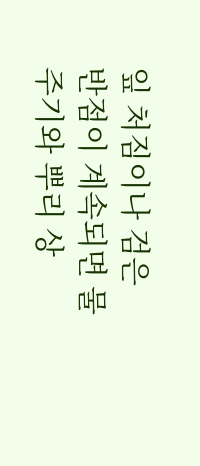잎 처짐이나 검은 반점이 계속되면 물 주기와 뿌리 상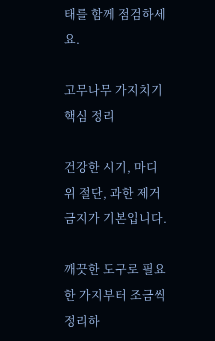태를 함께 점검하세요.

고무나무 가지치기 핵심 정리

건강한 시기, 마디 위 절단, 과한 제거 금지가 기본입니다.

깨끗한 도구로 필요한 가지부터 조금씩 정리하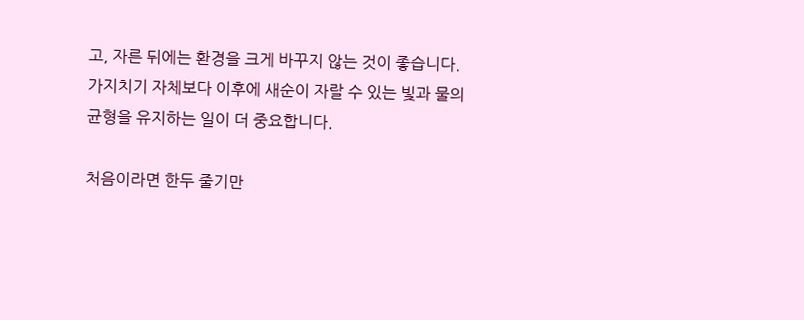고, 자른 뒤에는 환경을 크게 바꾸지 않는 것이 좋습니다. 가지치기 자체보다 이후에 새순이 자랄 수 있는 빛과 물의 균형을 유지하는 일이 더 중요합니다.

처음이라면 한두 줄기만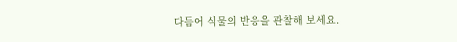다듬어 식물의 반응을 관찰해 보세요.